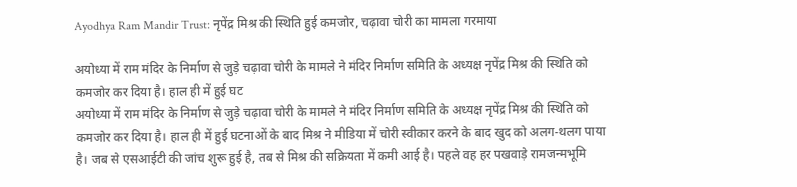Ayodhya Ram Mandir Trust: नृपेंद्र मिश्र की स्थिति हुई कमजोर, चढ़ावा चोरी का मामला गरमाया

अयोध्या में राम मंदिर के निर्माण से जुड़े चढ़ावा चोरी के मामले ने मंदिर निर्माण समिति के अध्यक्ष नृपेंद्र मिश्र की स्थिति को कमजोर कर दिया है। हाल ही में हुई घट
अयोध्या में राम मंदिर के निर्माण से जुड़े चढ़ावा चोरी के मामले ने मंदिर निर्माण समिति के अध्यक्ष नृपेंद्र मिश्र की स्थिति को कमजोर कर दिया है। हाल ही में हुई घटनाओं के बाद मिश्र ने मीडिया में चोरी स्वीकार करने के बाद खुद को अलग-थलग पाया है। जब से एसआईटी की जांच शुरू हुई है, तब से मिश्र की सक्रियता में कमी आई है। पहले वह हर पखवाड़े रामजन्मभूमि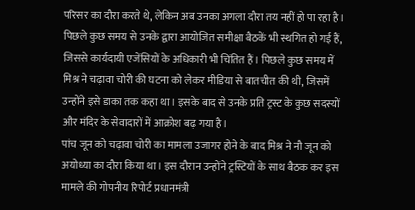परिसर का दौरा करते थे, लेकिन अब उनका अगला दौरा तय नहीं हो पा रहा है। पिछले कुछ समय से उनके द्वारा आयोजित समीक्षा बैठकें भी स्थगित हो गई हैं, जिससे कार्यदायी एजेंसियों के अधिकारी भी चिंतित हैं। पिछले कुछ समय में मिश्र ने चढ़ावा चोरी की घटना को लेकर मीडिया से बातचीत की थी, जिसमें उन्होंने इसे डाका तक कहा था। इसके बाद से उनके प्रति ट्रस्ट के कुछ सदस्यों और मंदिर के सेवादारों में आक्रोश बढ़ गया है।
पांच जून को चढ़ावा चोरी का मामला उजागर होने के बाद मिश्र ने नौ जून को अयोध्या का दौरा किया था। इस दौरान उन्होंने ट्रस्टियों के साथ बैठक कर इस मामले की गोपनीय रिपोर्ट प्रधानमंत्री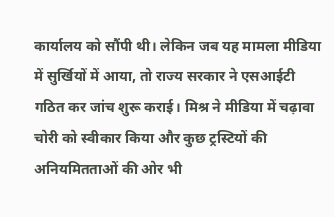कार्यालय को सौंपी थी। लेकिन जब यह मामला मीडिया में सुर्खियों में आया, तो राज्य सरकार ने एसआईटी गठित कर जांच शुरू कराई। मिश्र ने मीडिया में चढ़ावा चोरी को स्वीकार किया और कुछ ट्रस्टियों की अनियमितताओं की ओर भी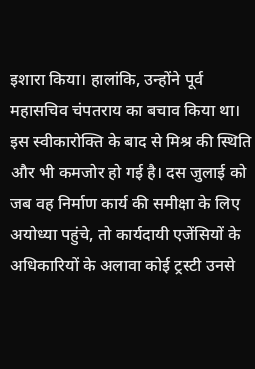इशारा किया। हालांकि, उन्होंने पूर्व महासचिव चंपतराय का बचाव किया था। इस स्वीकारोक्ति के बाद से मिश्र की स्थिति और भी कमजोर हो गई है। दस जुलाई को जब वह निर्माण कार्य की समीक्षा के लिए अयोध्या पहुंचे, तो कार्यदायी एजेंसियों के अधिकारियों के अलावा कोई ट्रस्टी उनसे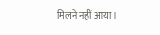मिलने नहीं आया।